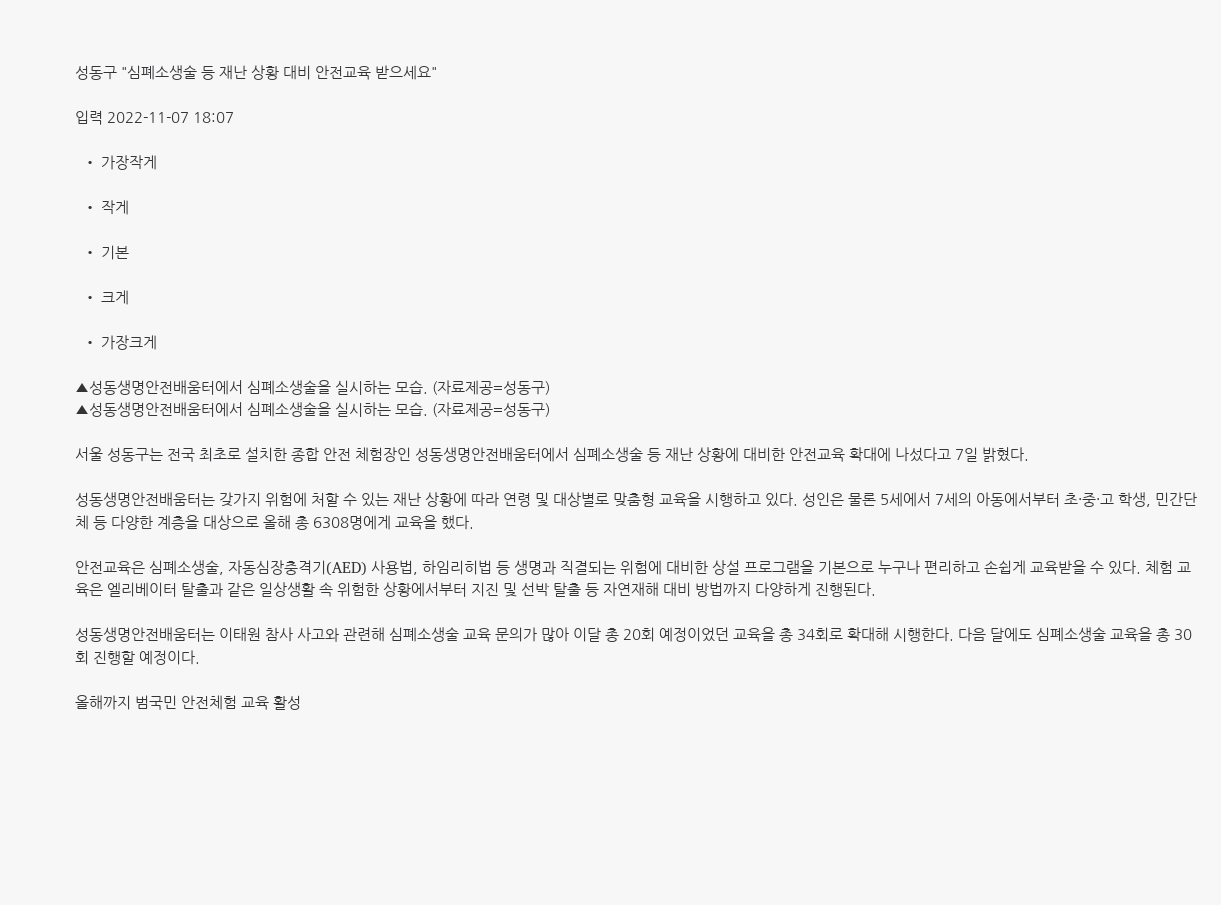성동구 "심폐소생술 등 재난 상황 대비 안전교육 받으세요"

입력 2022-11-07 18:07

  • 가장작게

  • 작게

  • 기본

  • 크게

  • 가장크게

▲성동생명안전배움터에서 심폐소생술을 실시하는 모습. (자료제공=성동구)
▲성동생명안전배움터에서 심폐소생술을 실시하는 모습. (자료제공=성동구)

서울 성동구는 전국 최초로 설치한 종합 안전 체험장인 성동생명안전배움터에서 심폐소생술 등 재난 상황에 대비한 안전교육 확대에 나섰다고 7일 밝혔다.

성동생명안전배움터는 갖가지 위험에 처할 수 있는 재난 상황에 따라 연령 및 대상별로 맞춤형 교육을 시행하고 있다. 성인은 물론 5세에서 7세의 아동에서부터 초·중·고 학생, 민간단체 등 다양한 계층을 대상으로 올해 총 6308명에게 교육을 했다.

안전교육은 심폐소생술, 자동심장충격기(AED) 사용법, 하임리히법 등 생명과 직결되는 위험에 대비한 상설 프로그램을 기본으로 누구나 편리하고 손쉽게 교육받을 수 있다. 체험 교육은 엘리베이터 탈출과 같은 일상생활 속 위험한 상황에서부터 지진 및 선박 탈출 등 자연재해 대비 방법까지 다양하게 진행된다.

성동생명안전배움터는 이태원 참사 사고와 관련해 심폐소생술 교육 문의가 많아 이달 총 20회 예정이었던 교육을 총 34회로 확대해 시행한다. 다음 달에도 심폐소생술 교육을 총 30회 진행할 예정이다.

올해까지 범국민 안전체험 교육 활성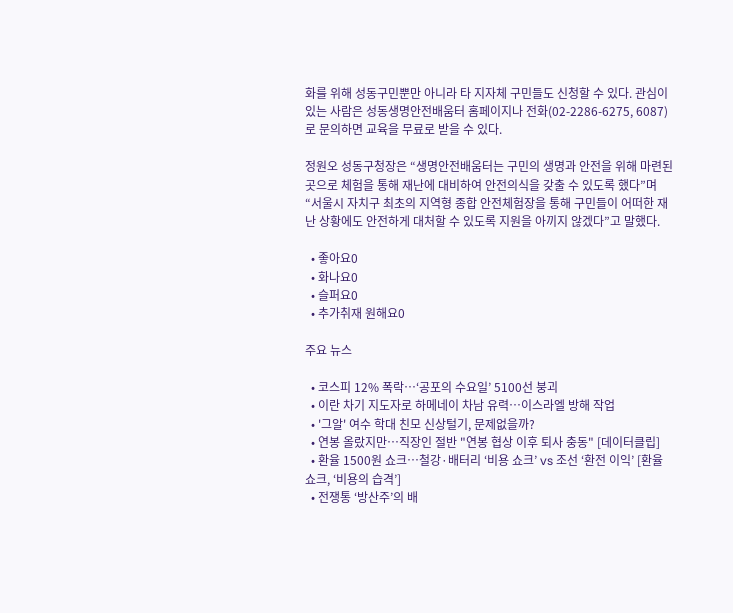화를 위해 성동구민뿐만 아니라 타 지자체 구민들도 신청할 수 있다. 관심이 있는 사람은 성동생명안전배움터 홈페이지나 전화(02-2286-6275, 6087)로 문의하면 교육을 무료로 받을 수 있다.

정원오 성동구청장은 “생명안전배움터는 구민의 생명과 안전을 위해 마련된 곳으로 체험을 통해 재난에 대비하여 안전의식을 갖출 수 있도록 했다”며 “서울시 자치구 최초의 지역형 종합 안전체험장을 통해 구민들이 어떠한 재난 상황에도 안전하게 대처할 수 있도록 지원을 아끼지 않겠다”고 말했다.

  • 좋아요0
  • 화나요0
  • 슬퍼요0
  • 추가취재 원해요0

주요 뉴스

  • 코스피 12% 폭락…‘공포의 수요일’ 5100선 붕괴
  • 이란 차기 지도자로 하메네이 차남 유력…이스라엘 방해 작업
  • '그알' 여수 학대 친모 신상털기, 문제없을까?
  • 연봉 올랐지만…직장인 절반 "연봉 협상 이후 퇴사 충동" [데이터클립]
  • 환율 1500원 쇼크…철강·배터리 ‘비용 쇼크’ vs 조선 ‘환전 이익’ [환율 쇼크, ‘비용의 습격’]
  • 전쟁통 ‘방산주’의 배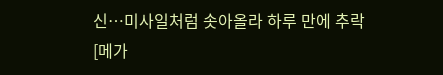신…미사일처럼 솟아올라 하루 만에 추락[메가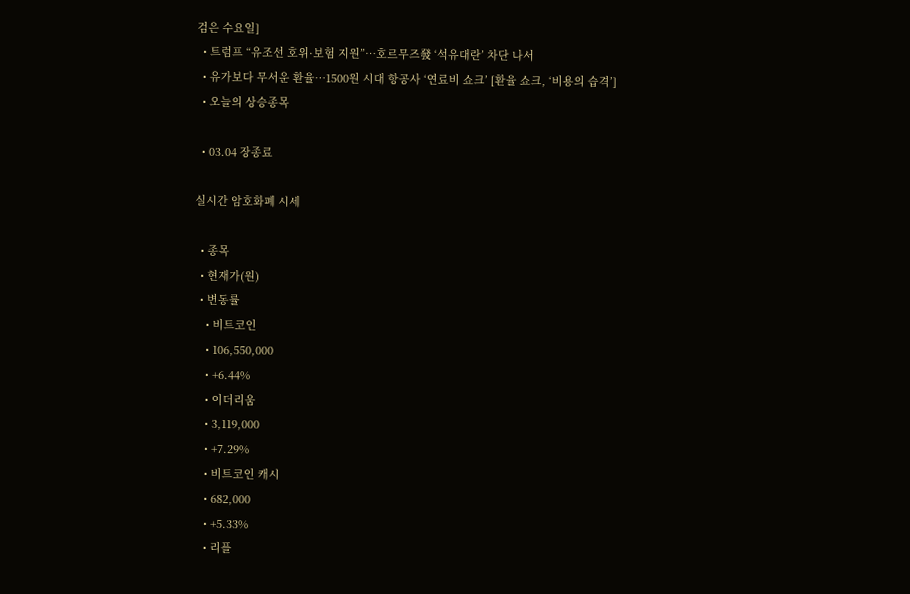검은 수요일]
  • 트럼프 “유조선 호위·보험 지원”…호르무즈發 ‘석유대란’ 차단 나서
  • 유가보다 무서운 환율…1500원 시대 항공사 ‘연료비 쇼크’ [환율 쇼크, ‘비용의 습격’]
  • 오늘의 상승종목

  • 03.04 장종료

실시간 암호화폐 시세

  • 종목
  • 현재가(원)
  • 변동률
    • 비트코인
    • 106,550,000
    • +6.44%
    • 이더리움
    • 3,119,000
    • +7.29%
    • 비트코인 캐시
    • 682,000
    • +5.33%
    • 리플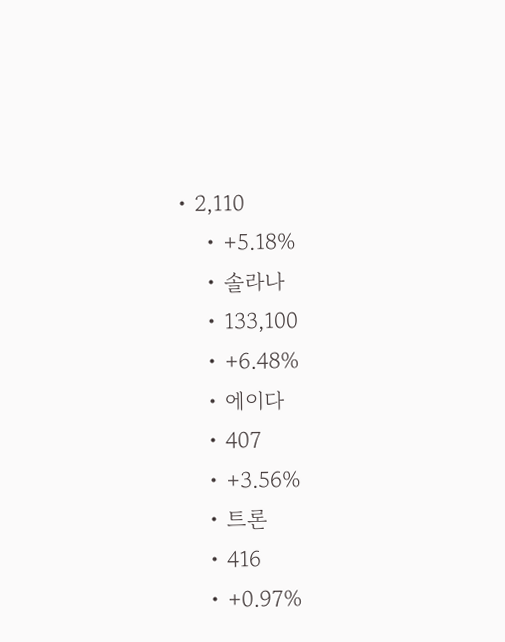• 2,110
    • +5.18%
    • 솔라나
    • 133,100
    • +6.48%
    • 에이다
    • 407
    • +3.56%
    • 트론
    • 416
    • +0.97%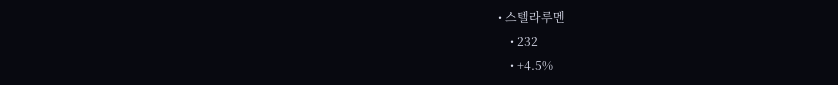• 스텔라루멘
    • 232
    • +4.5%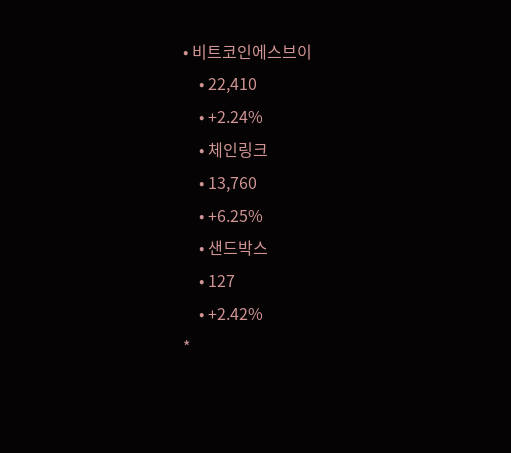• 비트코인에스브이
    • 22,410
    • +2.24%
    • 체인링크
    • 13,760
    • +6.25%
    • 샌드박스
    • 127
    • +2.42%
*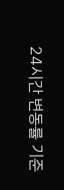24시간 변동률 기준